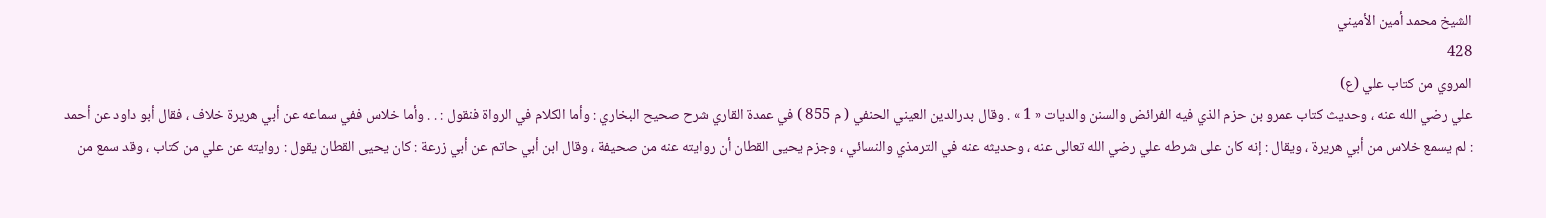الشيخ محمد أمين الأميني
428
المروي من كتاب علي (ع)
علي رضي الله عنه ، وحديث كتاب عمرو بن حزم الذي فيه الفرائض والسنن والديات « 1 » . وقال بدرالدين العيني الحنفي ( م 855 ) في عمدة القاري شرح صحيح البخاري : وأما الكلام في الرواة فنقول : . . وأما خلاس ففي سماعه عن أبي هريرة خلاف ، فقال أبو داود عن أحمد : لم يسمع خلاس من أبي هريرة ، ويقال : إنه كان على شرطه علي رضي الله تعالى عنه ، وحديثه عنه في الترمذي والنسائي ، وجزم يحيى القطان أن روايته عنه من صحيفة ، وقال ابن أبي حاتم عن أبي زرعة : كان يحيى القطان يقول : روايته عن علي من كتاب ، وقد سمع من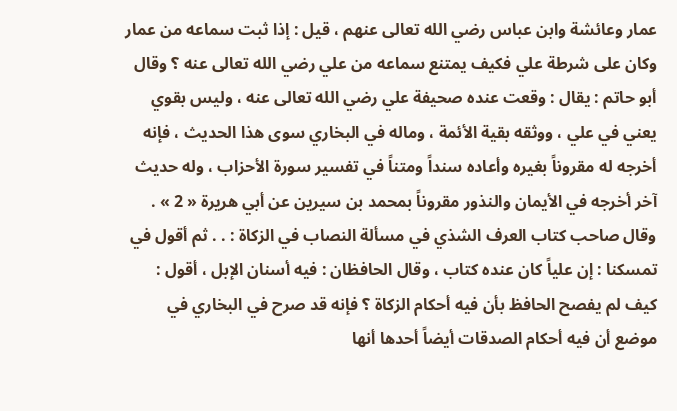عمار وعائشة وابن عباس رضي الله تعالى عنهم ، قيل : إذا ثبت سماعه من عمار وكان على شرطة علي فكيف يمتنع سماعه من علي رضي الله تعالى عنه ؟ وقال أبو حاتم : يقال : وقعت عنده صحيفة علي رضي الله تعالى عنه ، وليس بقوي يعني في علي ، ووثقه بقية الأئمة ، وماله في البخاري سوى هذا الحديث ، فإنه أخرجه له مقروناً بغيره وأعاده سنداً ومتناً في تفسير سورة الأحزاب ، وله حديث آخر أخرجه في الأيمان والنذور مقروناً بمحمد بن سيرين عن أبي هريرة « 2 » . وقال صاحب كتاب العرف الشذي في مسألة النصاب في الزكاة : . . ثم أقول في تمسكنا : إن علياً كان عنده كتاب ، وقال الحافظان : فيه أسنان الإبل ، أقول : كيف لم يفصح الحافظ بأن فيه أحكام الزكاة ؟ فإنه قد صرح في البخاري في موضع أن فيه أحكام الصدقات أيضاً أحدها أنها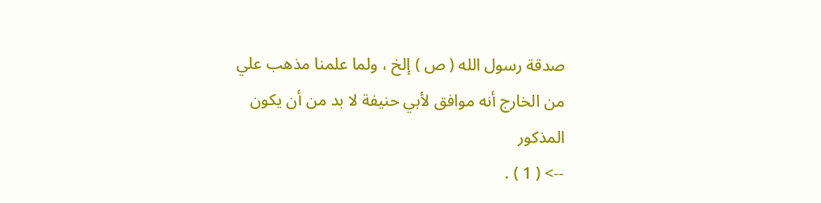صدقة رسول الله ( ص ) إلخ ، ولما علمنا مذهب علي من الخارج أنه موافق لأبي حنيفة لا بد من أن يكون المذكور
--> ( 1 ) .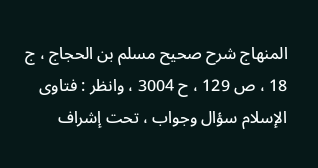المنهاج شرح صحيح مسلم بن الحجاج ، ج 18 ، ص 129 ، ح 3004 ، وانظر : فتاوى الإسلام سؤال وجواب ، تحت إشراف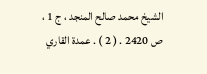الشيخ محمد صالح المنجد ، ج 1 ، ص 2420 . ( 2 ) . عمدة القاري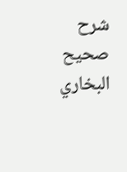شرح صحيح البخاري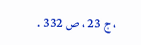، ج 23 ، ص 332 .